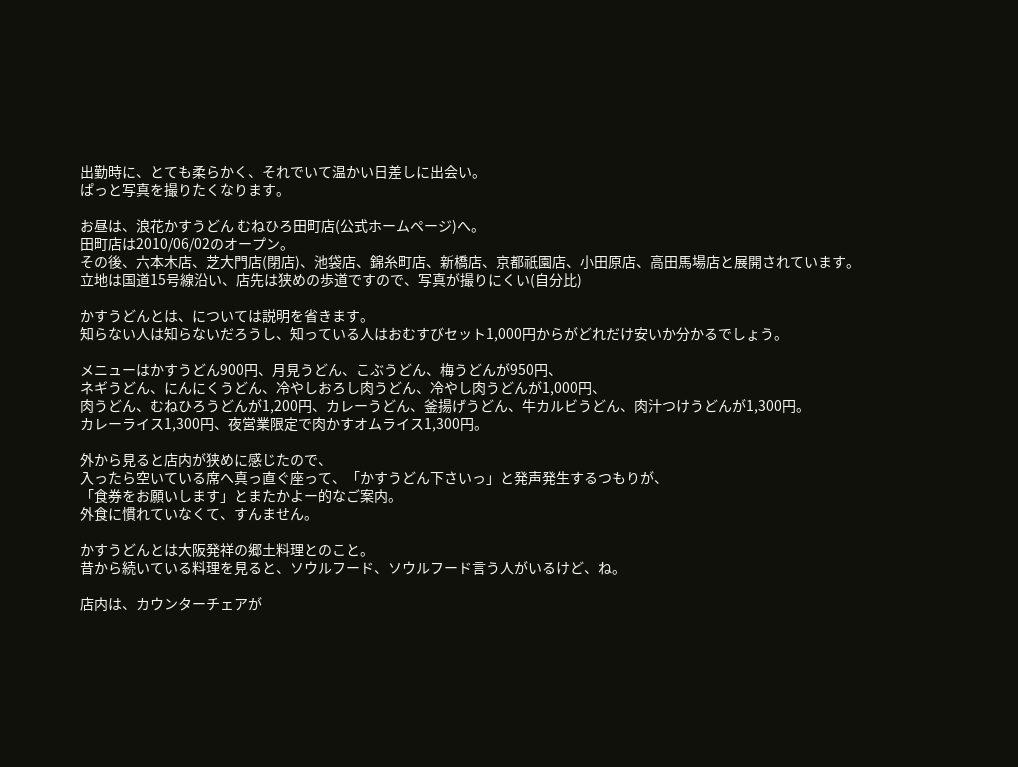出勤時に、とても柔らかく、それでいて温かい日差しに出会い。
ぱっと写真を撮りたくなります。

お昼は、浪花かすうどん むねひろ田町店(公式ホームページ)へ。
田町店は2010/06/02のオープン。
その後、六本木店、芝大門店(閉店)、池袋店、錦糸町店、新橋店、京都祇園店、小田原店、高田馬場店と展開されています。
立地は国道15号線沿い、店先は狭めの歩道ですので、写真が撮りにくい(自分比)

かすうどんとは、については説明を省きます。
知らない人は知らないだろうし、知っている人はおむすびセット1,000円からがどれだけ安いか分かるでしょう。

メニューはかすうどん900円、月見うどん、こぶうどん、梅うどんが950円、
ネギうどん、にんにくうどん、冷やしおろし肉うどん、冷やし肉うどんが1,000円、
肉うどん、むねひろうどんが1,200円、カレーうどん、釜揚げうどん、牛カルビうどん、肉汁つけうどんが1,300円。
カレーライス1,300円、夜営業限定で肉かすオムライス1,300円。

外から見ると店内が狭めに感じたので、
入ったら空いている席へ真っ直ぐ座って、「かすうどん下さいっ」と発声発生するつもりが、
「食券をお願いします」とまたかよー的なご案内。
外食に慣れていなくて、すんません。

かすうどんとは大阪発祥の郷土料理とのこと。
昔から続いている料理を見ると、ソウルフード、ソウルフード言う人がいるけど、ね。

店内は、カウンターチェアが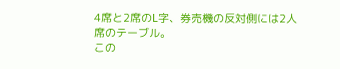4席と2席のL字、券売機の反対側には2人席のテーブル。
この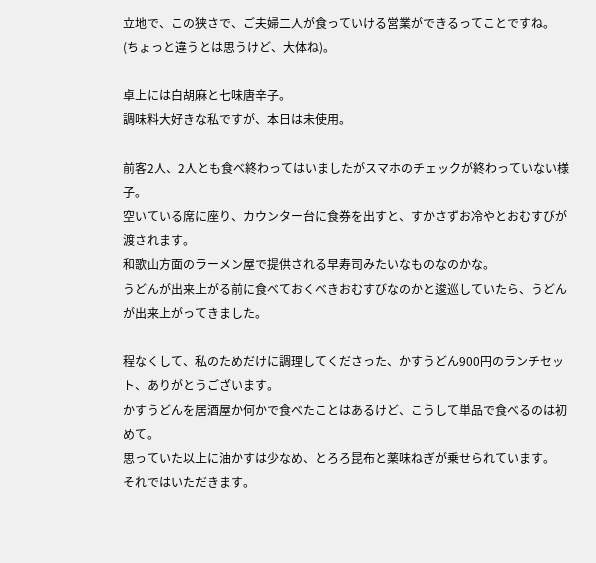立地で、この狭さで、ご夫婦二人が食っていける営業ができるってことですね。
(ちょっと違うとは思うけど、大体ね)。

卓上には白胡麻と七味唐辛子。
調味料大好きな私ですが、本日は未使用。

前客2人、2人とも食べ終わってはいましたがスマホのチェックが終わっていない様子。
空いている席に座り、カウンター台に食券を出すと、すかさずお冷やとおむすびが渡されます。
和歌山方面のラーメン屋で提供される早寿司みたいなものなのかな。
うどんが出来上がる前に食べておくべきおむすびなのかと逡巡していたら、うどんが出来上がってきました。

程なくして、私のためだけに調理してくださった、かすうどん900円のランチセット、ありがとうございます。
かすうどんを居酒屋か何かで食べたことはあるけど、こうして単品で食べるのは初めて。
思っていた以上に油かすは少なめ、とろろ昆布と薬味ねぎが乗せられています。
それではいただきます。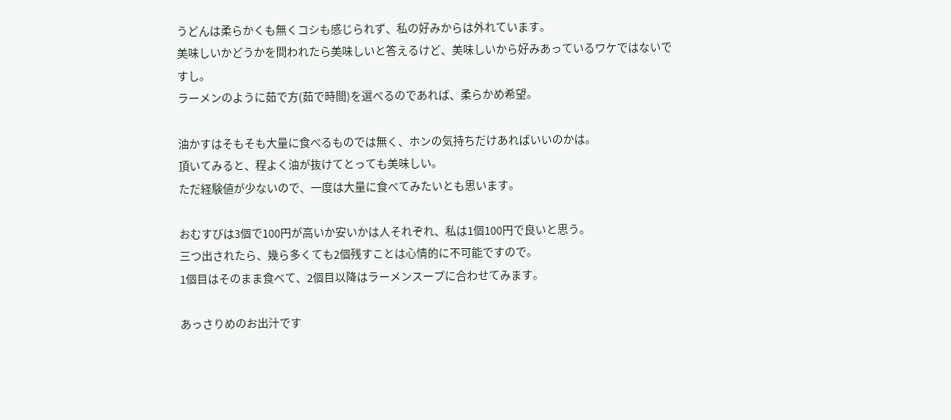うどんは柔らかくも無くコシも感じられず、私の好みからは外れています。
美味しいかどうかを問われたら美味しいと答えるけど、美味しいから好みあっているワケではないですし。
ラーメンのように茹で方(茹で時間)を選べるのであれば、柔らかめ希望。

油かすはそもそも大量に食べるものでは無く、ホンの気持ちだけあればいいのかは。
頂いてみると、程よく油が抜けてとっても美味しい。
ただ経験値が少ないので、一度は大量に食べてみたいとも思います。

おむすびは3個で100円が高いか安いかは人それぞれ、私は1個100円で良いと思う。
三つ出されたら、幾ら多くても2個残すことは心情的に不可能ですので。
1個目はそのまま食べて、2個目以降はラーメンスープに合わせてみます。

あっさりめのお出汁です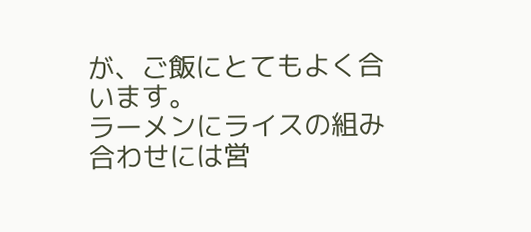が、ご飯にとてもよく合います。
ラーメンにライスの組み合わせには営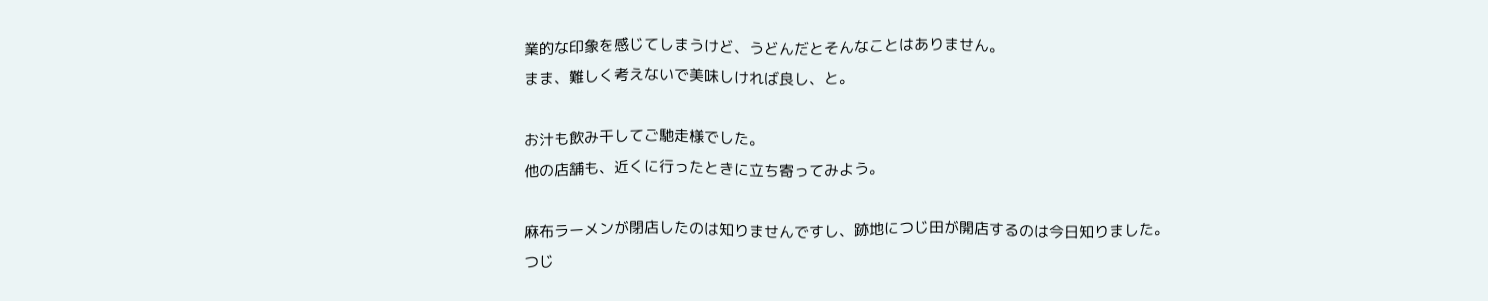業的な印象を感じてしまうけど、うどんだとそんなことはありません。
まま、難しく考えないで美味しければ良し、と。

お汁も飲み干してご馳走様でした。
他の店舗も、近くに行ったときに立ち寄ってみよう。

麻布ラーメンが閉店したのは知りませんですし、跡地につじ田が開店するのは今日知りました。
つじ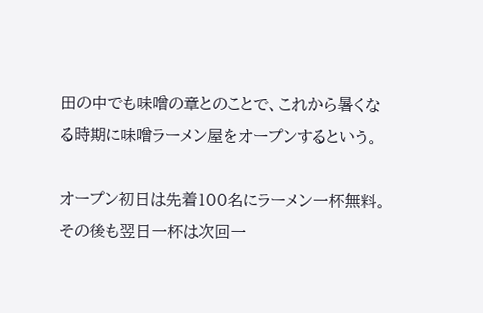田の中でも味噌の章とのことで、これから暑くなる時期に味噌ラーメン屋をオープンするという。

オープン初日は先着100名にラーメン一杯無料。
その後も翌日一杯は次回一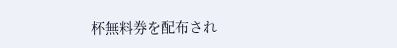杯無料券を配布され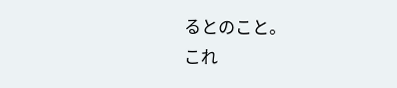るとのこと。
これ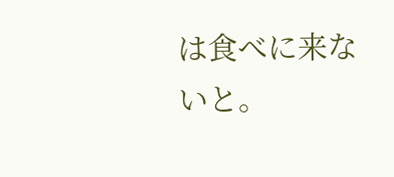は食べに来ないと。